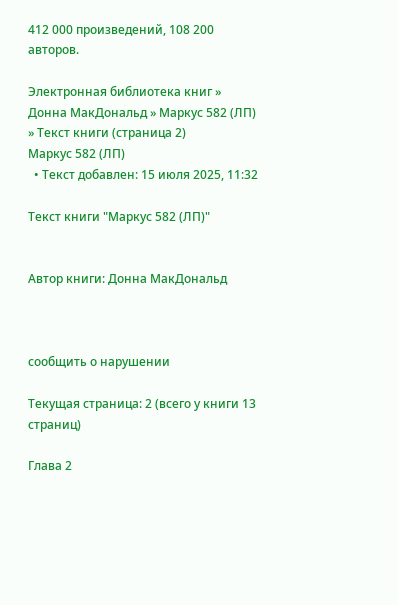412 000 произведений, 108 200 авторов.

Электронная библиотека книг » Донна МакДональд » Маркус 582 (ЛП) » Текст книги (страница 2)
Маркус 582 (ЛП)
  • Текст добавлен: 15 июля 2025, 11:32

Текст книги "Маркус 582 (ЛП)"


Автор книги: Донна МакДональд



сообщить о нарушении

Текущая страница: 2 (всего у книги 13 страниц)

Глава 2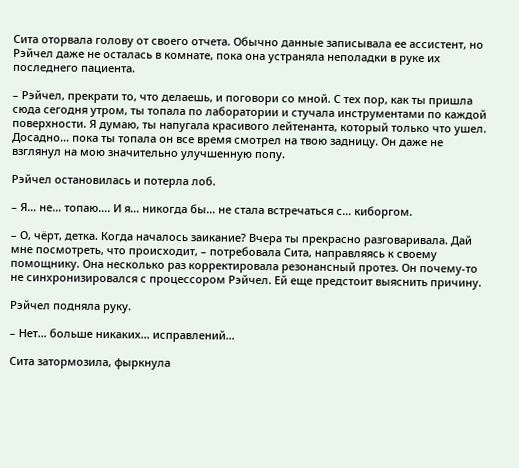Сита оторвала голову от своего отчета. Обычно данные записывала ее ассистент, но Рэйчел даже не осталась в комнате, пока она устраняла неполадки в руке их последнего пациента.

– Рэйчел, прекрати то, что делаешь, и поговори со мной. С тех пор, как ты пришла сюда сегодня утром, ты топала по лаборатории и стучала инструментами по каждой поверхности. Я думаю, ты напугала красивого лейтенанта, который только что ушел. Досадно… пока ты топала он все время смотрел на твою задницу. Он даже не взглянул на мою значительно улучшенную попу.

Рэйчел остановилась и потерла лоб.

– Я… не… топаю…. И я… никогда бы… не стала встречаться с… киборгом.

– О, чёрт, детка. Когда началось заикание? Вчера ты прекрасно разговаривала. Дай мне посмотреть, что происходит, – потребовала Сита, направляясь к своему помощнику. Она несколько раз корректировала резонансный протез. Он почему-то не синхронизировался с процессором Рэйчел. Ей еще предстоит выяснить причину.

Рэйчел подняла руку.

– Нет… больше никаких… исправлений…

Сита затормозила, фыркнула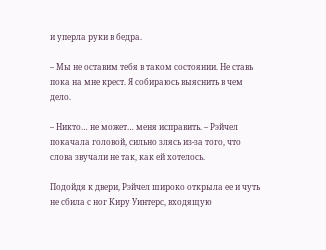и уперла руки в бедра.

– Мы не оставим тебя в таком состоянии. Не ставь пока на мне крест. Я собираюсь выяснить в чем дело.

– Никто… не может… меня исправить. – Рэйчел покачала головой, сильно злясь из-за того, что слова звучали не так, как ей хотелось.

Подойдя к двери, Рэйчел широко открыла ее и чуть не сбила с ног Киру Уинтерс, входящую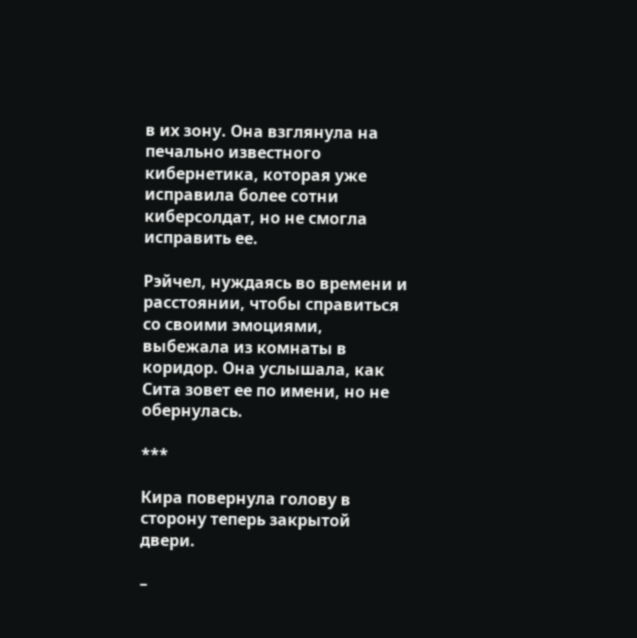в их зону. Она взглянула на печально известного кибернетика, которая уже исправила более сотни киберсолдат, но не смогла исправить ее.

Рэйчел, нуждаясь во времени и расстоянии, чтобы справиться со своими эмоциями, выбежала из комнаты в коридор. Она услышала, как Сита зовет ее по имени, но не обернулась.

***

Кира повернула голову в сторону теперь закрытой двери.

–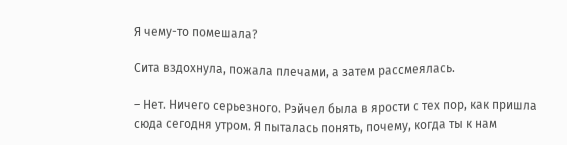Я чему-то помешала?

Сита вздохнула, пожала плечами, а затем рассмеялась.

– Нет. Ничего серьезного. Рэйчел была в ярости с тех пор, как пришла сюда сегодня утром. Я пыталась понять, почему, когда ты к нам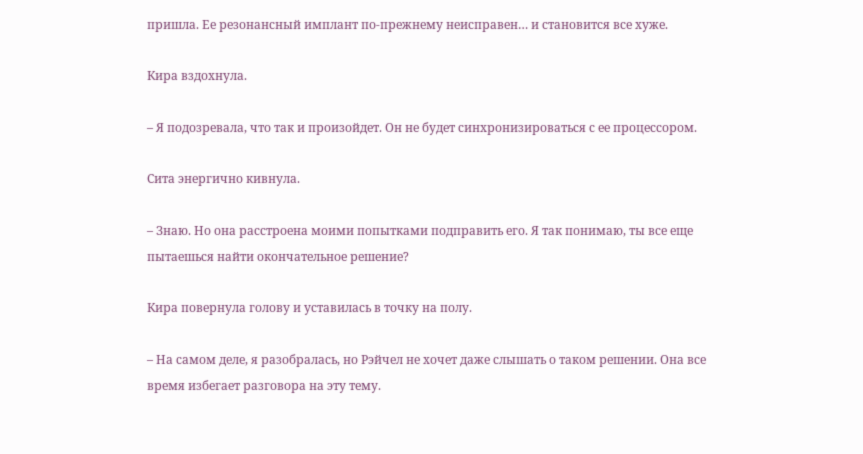пришла. Ее резонансный имплант по-прежнему неисправен… и становится все хуже.

Кира вздохнула.

– Я подозревала, что так и произойдет. Он не будет синхронизироваться с ее процессором.

Сита энергично кивнула.

– Знаю. Но она расстроена моими попытками подправить его. Я так понимаю, ты все еще пытаешься найти окончательное решение?

Кира повернула голову и уставилась в точку на полу.

– На самом деле, я разобралась, но Рэйчел не хочет даже слышать о таком решении. Она все время избегает разговора на эту тему.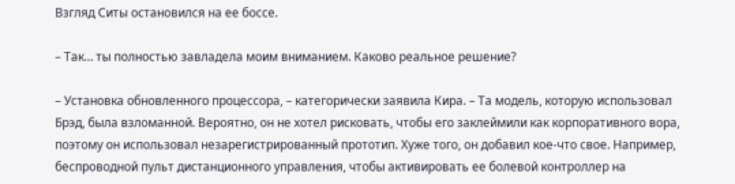Взгляд Ситы остановился на ее боссе.

– Так… ты полностью завладела моим вниманием. Каково реальное решение?

– Установка обновленного процессора, – категорически заявила Кира. – Та модель, которую использовал Брэд, была взломанной. Вероятно, он не хотел рисковать, чтобы его заклеймили как корпоративного вора, поэтому он использовал незарегистрированный прототип. Хуже того, он добавил кое-что свое. Например, беспроводной пульт дистанционного управления, чтобы активировать ее болевой контроллер на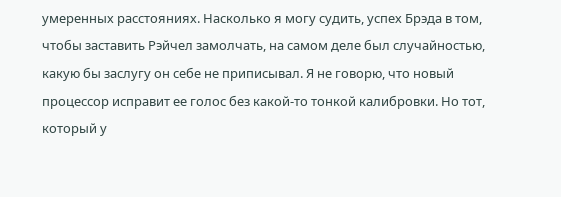умеренных расстояниях. Насколько я могу судить, успех Брэда в том, чтобы заставить Рэйчел замолчать, на самом деле был случайностью, какую бы заслугу он себе не приписывал. Я не говорю, что новый процессор исправит ее голос без какой-то тонкой калибровки. Но тот, который у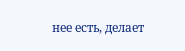нее есть, делает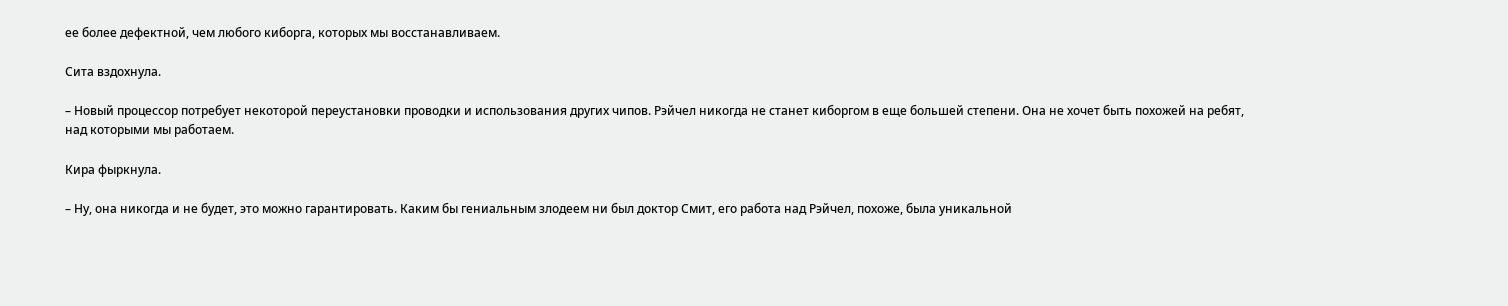ее более дефектной, чем любого киборга, которых мы восстанавливаем.

Сита вздохнула.

– Новый процессор потребует некоторой переустановки проводки и использования других чипов. Рэйчел никогда не станет киборгом в еще большей степени. Она не хочет быть похожей на ребят, над которыми мы работаем.

Кира фыркнула.

– Ну, она никогда и не будет, это можно гарантировать. Каким бы гениальным злодеем ни был доктор Смит, его работа над Рэйчел, похоже, была уникальной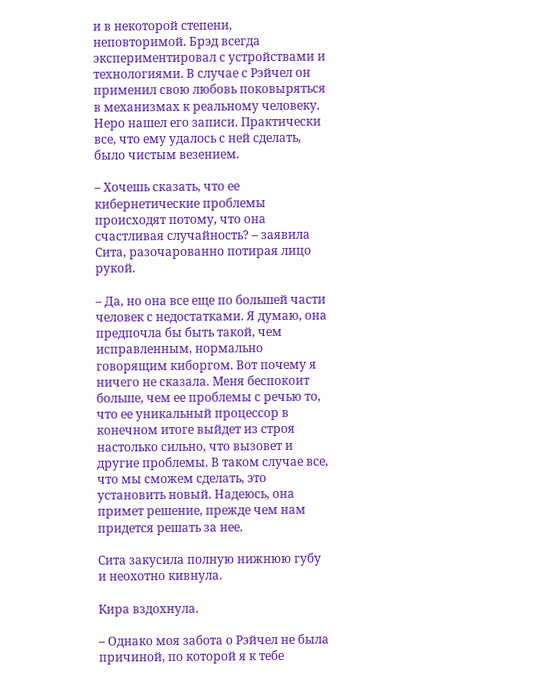и в некоторой степени, неповторимой. Брэд всегда экспериментировал с устройствами и технологиями. В случае с Рэйчел он применил свою любовь поковыряться в механизмах к реальному человеку. Неро нашел его записи. Практически все, что ему удалось с ней сделать, было чистым везением.

– Хочешь сказать, что ее кибернетические проблемы происходят потому, что она счастливая случайность? – заявила Сита, разочарованно потирая лицо рукой.

– Да, но она все еще по большей части человек с недостатками. Я думаю, она предпочла бы быть такой, чем исправленным, нормально говорящим киборгом. Вот почему я ничего не сказала. Меня беспокоит больше, чем ее проблемы с речью то, что ее уникальный процессор в конечном итоге выйдет из строя настолько сильно, что вызовет и другие проблемы. В таком случае все, что мы сможем сделать, это установить новый. Надеюсь, она примет решение, прежде чем нам придется решать за нее.

Сита закусила полную нижнюю губу и неохотно кивнула.

Кира вздохнула.

– Однако моя забота о Рэйчел не была причиной, по которой я к тебе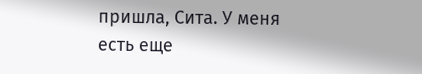пришла, Сита. У меня есть еще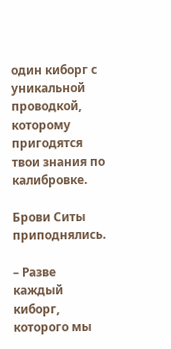один киборг с уникальной проводкой, которому пригодятся твои знания по калибровке.

Брови Ситы приподнялись.

– Разве каждый киборг, которого мы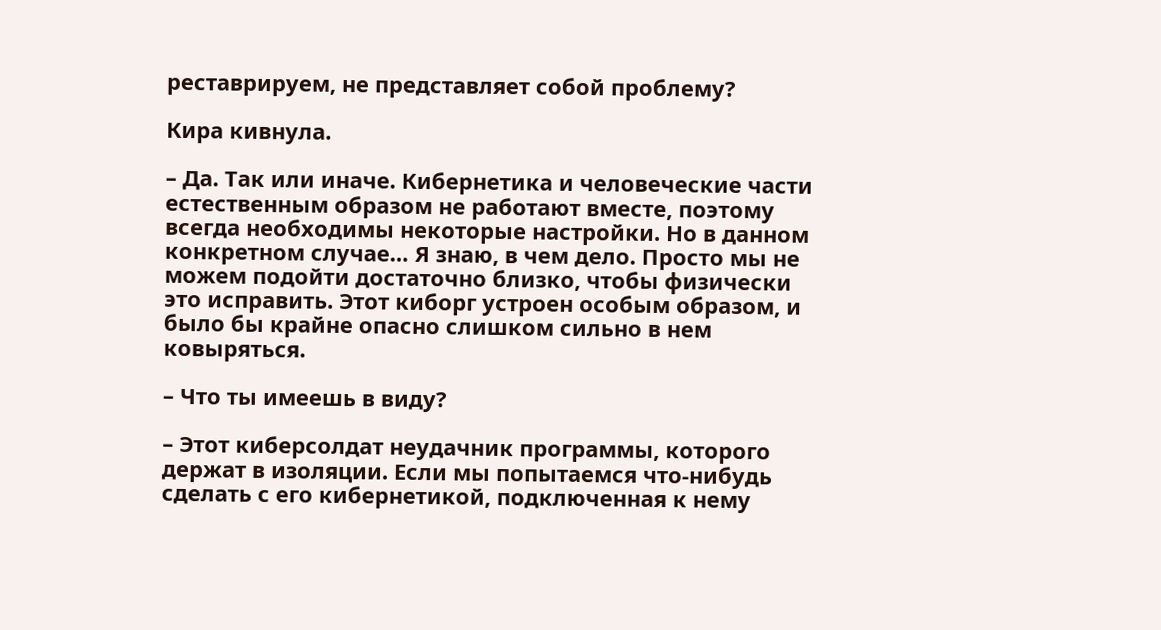реставрируем, не представляет собой проблему?

Кира кивнула.

– Да. Так или иначе. Кибернетика и человеческие части естественным образом не работают вместе, поэтому всегда необходимы некоторые настройки. Но в данном конкретном случае… Я знаю, в чем дело. Просто мы не можем подойти достаточно близко, чтобы физически это исправить. Этот киборг устроен особым образом, и было бы крайне опасно слишком сильно в нем ковыряться.

– Что ты имеешь в виду?

– Этот киберсолдат неудачник программы, которого держат в изоляции. Если мы попытаемся что-нибудь сделать с его кибернетикой, подключенная к нему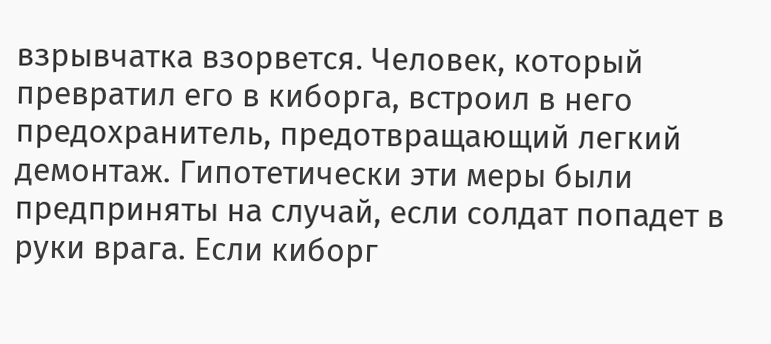взрывчатка взорвется. Человек, который превратил его в киборга, встроил в него предохранитель, предотвращающий легкий демонтаж. Гипотетически эти меры были предприняты на случай, если солдат попадет в руки врага. Если киборг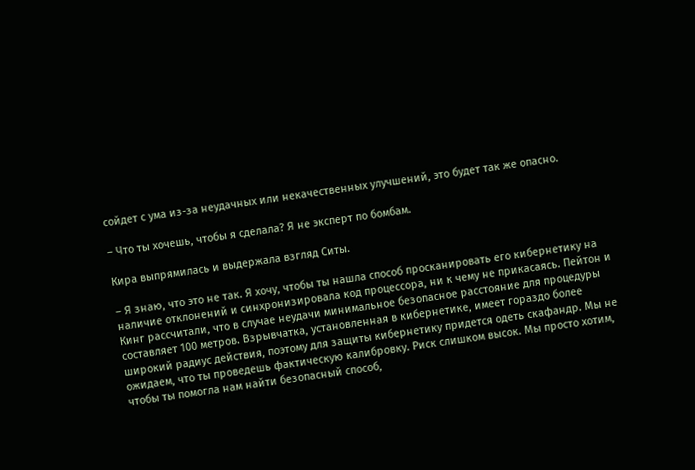сойдет с ума из-за неудачных или некачественных улучшений, это будет так же опасно.

– Что ты хочешь, чтобы я сделала? Я не эксперт по бомбам.

Кира выпрямилась и выдержала взгляд Ситы.

– Я знаю, что это не так. Я хочу, чтобы ты нашла способ просканировать его кибернетику на наличие отклонений и синхронизировала код процессора, ни к чему не прикасаясь. Пейтон и Кинг рассчитали, что в случае неудачи минимальное безопасное расстояние для процедуры составляет 100 метров. Взрывчатка, установленная в кибернетике, имеет гораздо более широкий радиус действия, поэтому для защиты кибернетику придется одеть скафандр. Мы не ожидаем, что ты проведешь фактическую калибровку. Риск слишком высок. Мы просто хотим, чтобы ты помогла нам найти безопасный способ,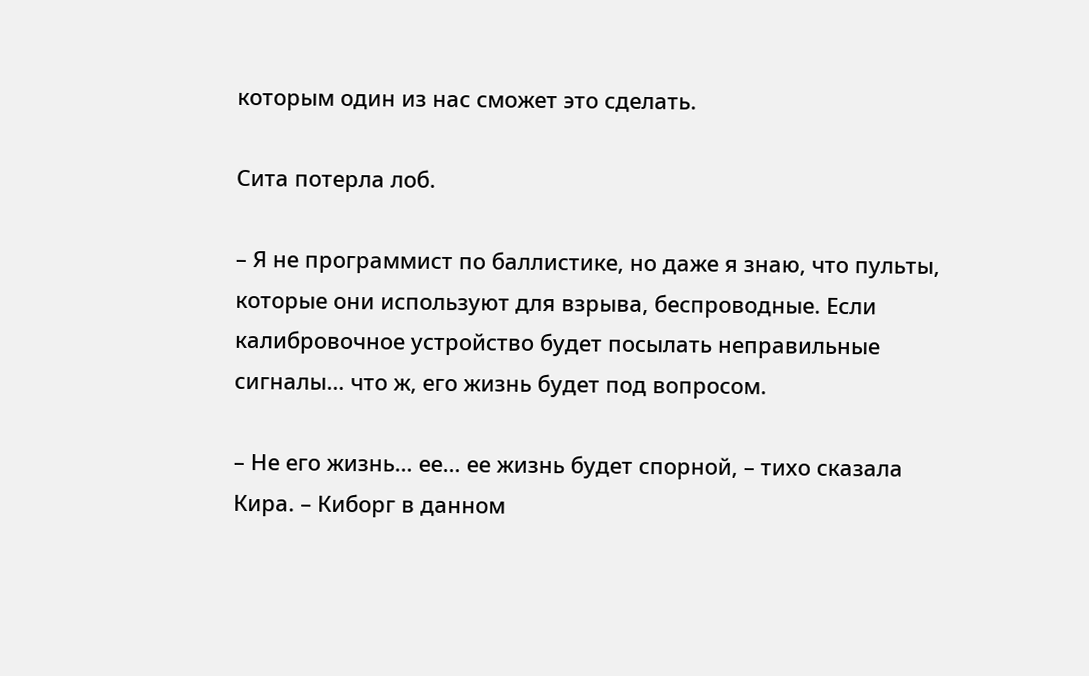которым один из нас сможет это сделать.

Сита потерла лоб.

– Я не программист по баллистике, но даже я знаю, что пульты, которые они используют для взрыва, беспроводные. Если калибровочное устройство будет посылать неправильные сигналы… что ж, его жизнь будет под вопросом.

– Не его жизнь… ее… ее жизнь будет спорной, – тихо сказала Кира. – Киборг в данном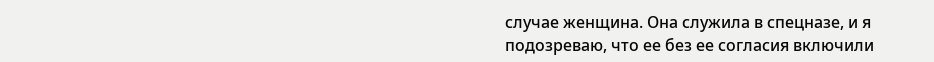случае женщина. Она служила в спецназе, и я подозреваю, что ее без ее согласия включили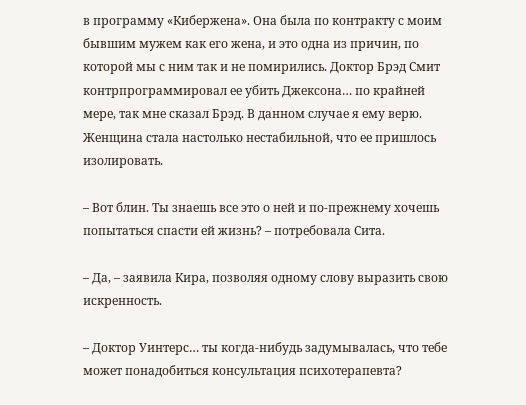в программу «Кибержена». Она была по контракту с моим бывшим мужем как его жена, и это одна из причин, по которой мы с ним так и не помирились. Доктор Брэд Смит контрпрограммировал ее убить Джексона… по крайней мере, так мне сказал Брэд. В данном случае я ему верю. Женщина стала настолько нестабильной, что ее пришлось изолировать.

– Вот блин. Ты знаешь все это о ней и по-прежнему хочешь попытаться спасти ей жизнь? – потребовала Сита.

– Да, – заявила Кира, позволяя одному слову выразить свою искренность.

– Доктор Уинтерс… ты когда-нибудь задумывалась, что тебе может понадобиться консультация психотерапевта?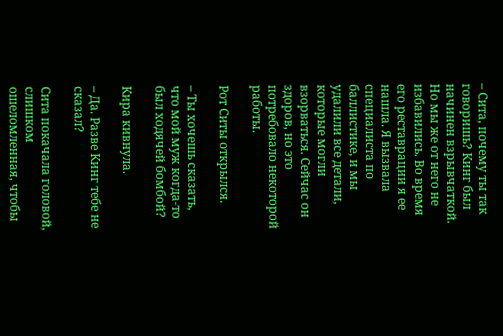– Сита, почему ты так говоришь? Кинг был начинен взрывчаткой. Но мы же от него не избавились. Во время его реставрации я ее нашла. Я вызвала специалиста по баллистике, и мы удалили все детали, которые могли взорваться. Сейчас он здоров, но это потребовало некоторой работы.

Рот Ситы открылся.

– Ты хочешь сказать, что мой муж когда-то был ходячей бомбой?

Кира кивнула.

– Да. Разве Кинг тебе не сказал?

Сита покачала головой, слишком ошеломленная, чтобы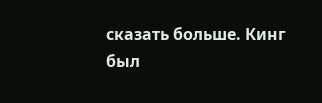сказать больше. Кинг был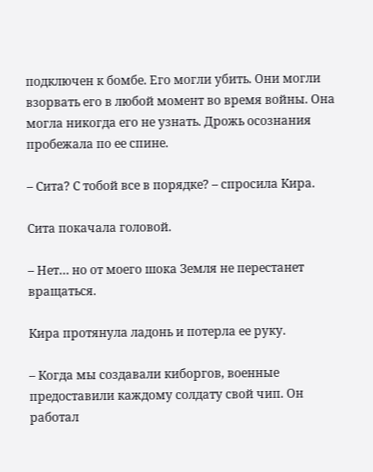подключен к бомбе. Его могли убить. Они могли взорвать его в любой момент во время войны. Она могла никогда его не узнать. Дрожь осознания пробежала по ее спине.

– Сита? С тобой все в порядке? – спросила Кира.

Сита покачала головой.

– Нет… но от моего шока Земля не перестанет вращаться.

Кира протянула ладонь и потерла ее руку.

– Когда мы создавали киборгов, военные предоставили каждому солдату свой чип. Он работал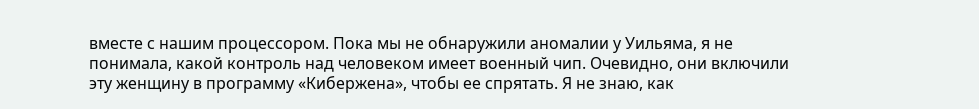вместе с нашим процессором. Пока мы не обнаружили аномалии у Уильяма, я не понимала, какой контроль над человеком имеет военный чип. Очевидно, они включили эту женщину в программу «Кибержена», чтобы ее спрятать. Я не знаю, как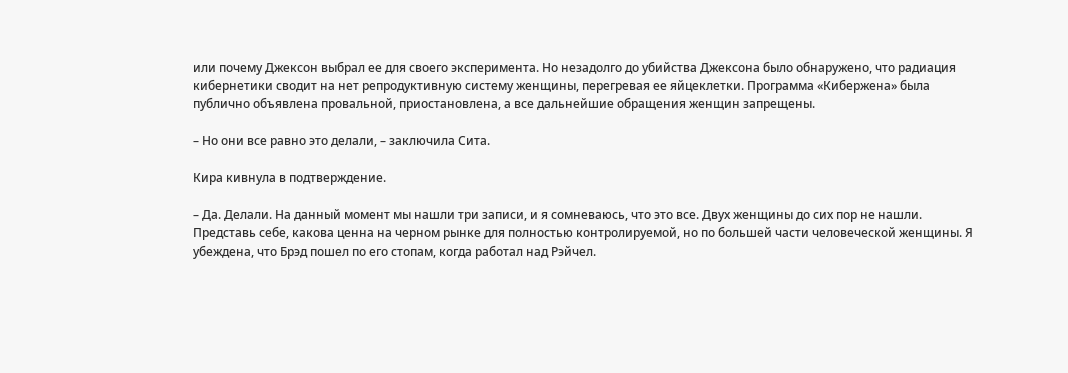или почему Джексон выбрал ее для своего эксперимента. Но незадолго до убийства Джексона было обнаружено, что радиация кибернетики сводит на нет репродуктивную систему женщины, перегревая ее яйцеклетки. Программа «Кибержена» была публично объявлена провальной, приостановлена, а все дальнейшие обращения женщин запрещены.

– Но они все равно это делали, – заключила Сита.

Кира кивнула в подтверждение.

– Да. Делали. На данный момент мы нашли три записи, и я сомневаюсь, что это все. Двух женщины до сих пор не нашли. Представь себе, какова ценна на черном рынке для полностью контролируемой, но по большей части человеческой женщины. Я убеждена, что Брэд пошел по его стопам, когда работал над Рэйчел.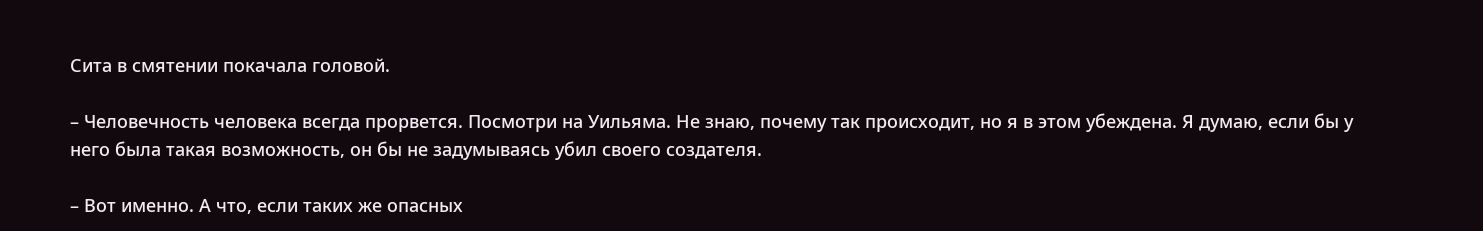Сита в смятении покачала головой.

– Человечность человека всегда прорвется. Посмотри на Уильяма. Не знаю, почему так происходит, но я в этом убеждена. Я думаю, если бы у него была такая возможность, он бы не задумываясь убил своего создателя.

– Вот именно. А что, если таких же опасных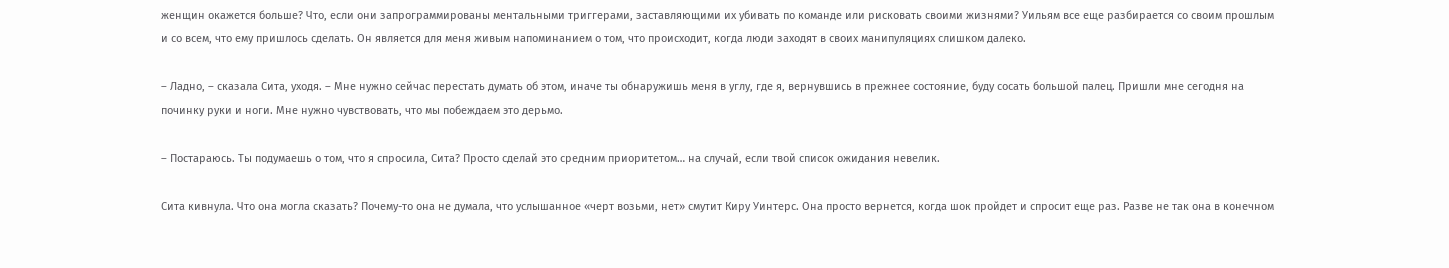женщин окажется больше? Что, если они запрограммированы ментальными триггерами, заставляющими их убивать по команде или рисковать своими жизнями? Уильям все еще разбирается со своим прошлым и со всем, что ему пришлось сделать. Он является для меня живым напоминанием о том, что происходит, когда люди заходят в своих манипуляциях слишком далеко.

– Ладно, – сказала Сита, уходя. – Мне нужно сейчас перестать думать об этом, иначе ты обнаружишь меня в углу, где я, вернувшись в прежнее состояние, буду сосать большой палец. Пришли мне сегодня на починку руки и ноги. Мне нужно чувствовать, что мы побеждаем это дерьмо.

– Постараюсь. Ты подумаешь о том, что я спросила, Сита? Просто сделай это средним приоритетом… на случай, если твой список ожидания невелик.

Сита кивнула. Что она могла сказать? Почему-то она не думала, что услышанное «черт возьми, нет» смутит Киру Уинтерс. Она просто вернется, когда шок пройдет и спросит еще раз. Разве не так она в конечном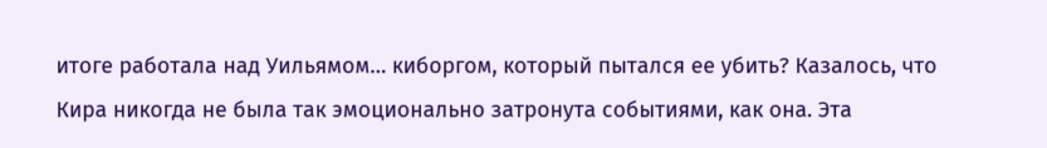итоге работала над Уильямом… киборгом, который пытался ее убить? Казалось, что Кира никогда не была так эмоционально затронута событиями, как она. Эта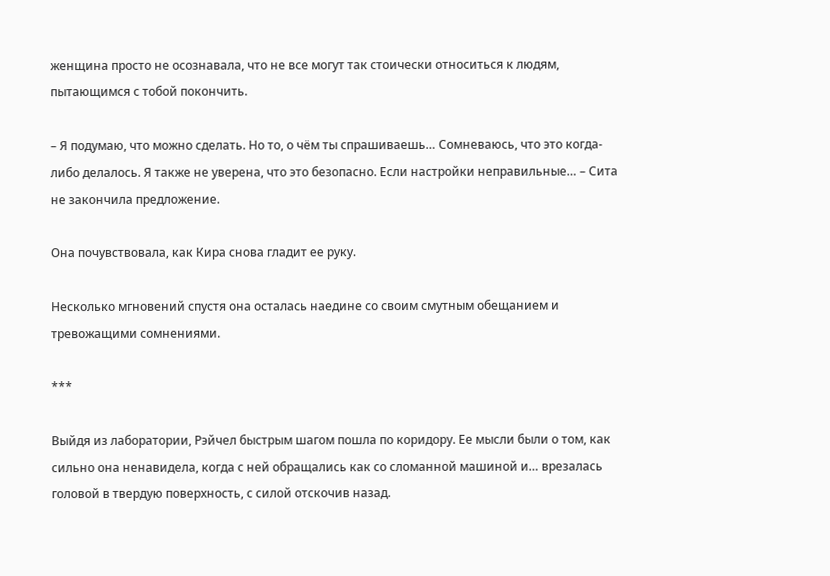женщина просто не осознавала, что не все могут так стоически относиться к людям, пытающимся с тобой покончить.

– Я подумаю, что можно сделать. Но то, о чём ты спрашиваешь… Сомневаюсь, что это когда-либо делалось. Я также не уверена, что это безопасно. Если настройки неправильные… – Сита не закончила предложение.

Она почувствовала, как Кира снова гладит ее руку.

Несколько мгновений спустя она осталась наедине со своим смутным обещанием и тревожащими сомнениями.

***

Выйдя из лаборатории, Рэйчел быстрым шагом пошла по коридору. Ее мысли были о том, как сильно она ненавидела, когда с ней обращались как со сломанной машиной и… врезалась головой в твердую поверхность, с силой отскочив назад.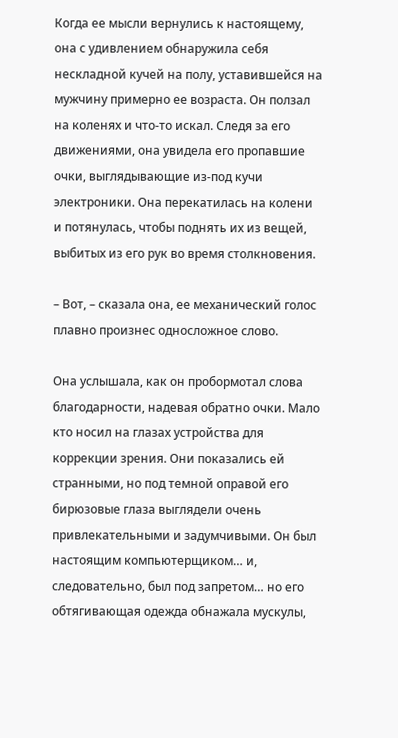Когда ее мысли вернулись к настоящему, она с удивлением обнаружила себя нескладной кучей на полу, уставившейся на мужчину примерно ее возраста. Он ползал на коленях и что-то искал. Следя за его движениями, она увидела его пропавшие очки, выглядывающие из-под кучи электроники. Она перекатилась на колени и потянулась, чтобы поднять их из вещей, выбитых из его рук во время столкновения.

– Вот, – сказала она, ее механический голос плавно произнес односложное слово.

Она услышала, как он пробормотал слова благодарности, надевая обратно очки. Мало кто носил на глазах устройства для коррекции зрения. Они показались ей странными, но под темной оправой его бирюзовые глаза выглядели очень привлекательными и задумчивыми. Он был настоящим компьютерщиком… и, следовательно, был под запретом… но его обтягивающая одежда обнажала мускулы,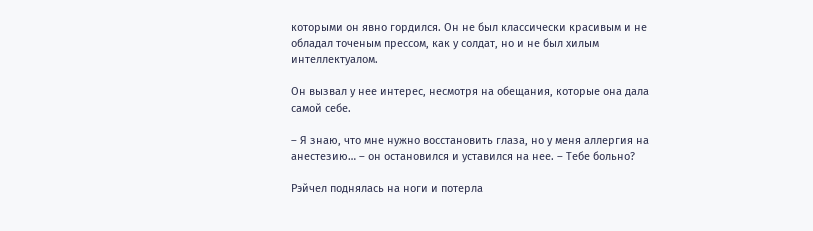которыми он явно гордился. Он не был классически красивым и не обладал точеным прессом, как у солдат, но и не был хилым интеллектуалом.

Он вызвал у нее интерес, несмотря на обещания, которые она дала самой себе.

– Я знаю, что мне нужно восстановить глаза, но у меня аллергия на анестезию… – он остановился и уставился на нее. – Тебе больно?

Рэйчел поднялась на ноги и потерла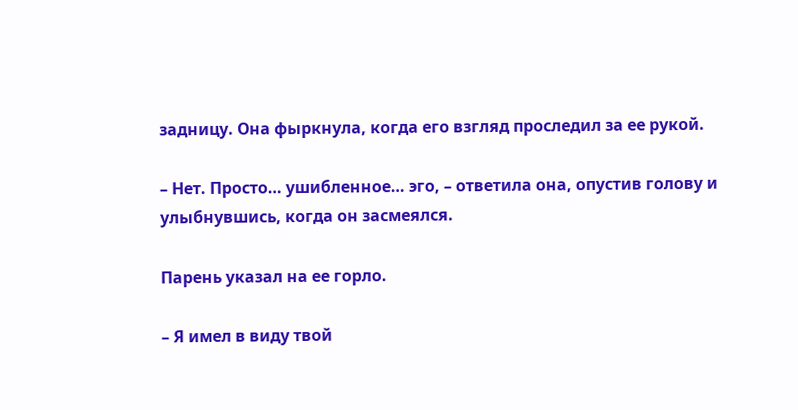задницу. Она фыркнула, когда его взгляд проследил за ее рукой.

– Нет. Просто… ушибленное… эго, – ответила она, опустив голову и улыбнувшись, когда он засмеялся.

Парень указал на ее горло.

– Я имел в виду твой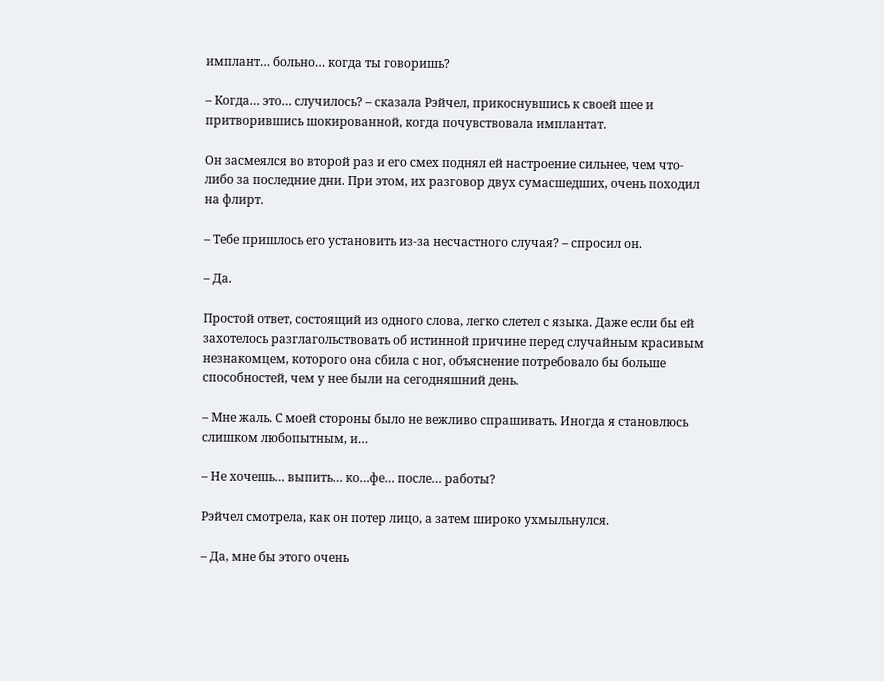имплант… больно… когда ты говоришь?

– Когда… это… случилось? – сказала Рэйчел, прикоснувшись к своей шее и притворившись шокированной, когда почувствовала имплантат.

Он засмеялся во второй раз и его смех поднял ей настроение сильнее, чем что-либо за последние дни. При этом, их разговор двух сумасшедших, очень походил на флирт.

– Тебе пришлось его установить из-за несчастного случая? – спросил он.

– Да.

Простой ответ, состоящий из одного слова, легко слетел с языка. Даже если бы ей захотелось разглагольствовать об истинной причине перед случайным красивым незнакомцем, которого она сбила с ног, объяснение потребовало бы больше способностей, чем у нее были на сегодняшний день.

– Мне жаль. С моей стороны было не вежливо спрашивать. Иногда я становлюсь слишком любопытным, и…

– Не хочешь… выпить… ко…фе… после… работы?

Рэйчел смотрела, как он потер лицо, а затем широко ухмыльнулся.

– Да, мне бы этого очень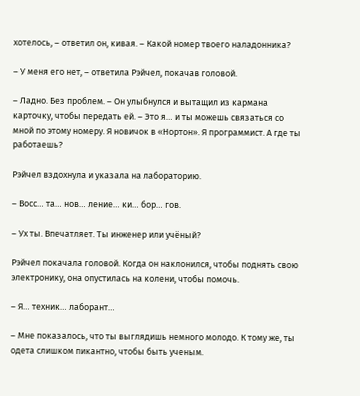хотелось, – ответил он, кивая. – Какой номер твоего наладонника?

– У меня его нет, – ответила Рэйчел, покачав головой.

– Ладно. Без проблем. – Он улыбнулся и вытащил из кармана карточку, чтобы передать ей. – Это я… и ты можешь связаться со мной по этому номеру. Я новичок в «Нортон». Я программист. А где ты работаешь?

Рэйчел вздохнула и указала на лабораторию.

– Восс… та… нов… ление… ки… бор… гов.

– Ух ты. Впечатляет. Ты инженер или учёный?

Рэйчел покачала головой. Когда он наклонился, чтобы поднять свою электронику, она опустилась на колени, чтобы помочь.

– Я… техник… лаборант…

– Мне показалось, что ты выглядишь немного молодо. К тому же, ты одета слишком пикантно, чтобы быть ученым.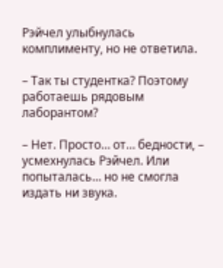Рэйчел улыбнулась комплименту, но не ответила.

– Так ты студентка? Поэтому работаешь рядовым лаборантом?

– Нет. Просто… от… бедности, – усмехнулась Рэйчел. Или попыталась… но не смогла издать ни звука.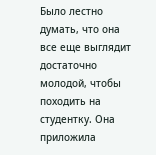Было лестно думать, что она все еще выглядит достаточно молодой, чтобы походить на студентку. Она приложила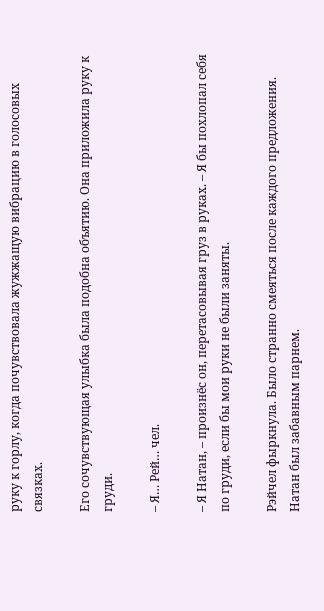руку к горлу, когда почувствовала жужжащую вибрацию в голосовых связках.

Его сочувствующая улыбка была подобна объятию. Она приложила руку к груди.

– Я… Рей… чел.

– Я Натан, – произнёс он, перетасовывая груз в руках. – Я бы похлопал себя по груди, если бы мои руки не были заняты.

Рэйчел фыркнула. Было странно смеяться после каждого предложения. Натан был забавным парнем.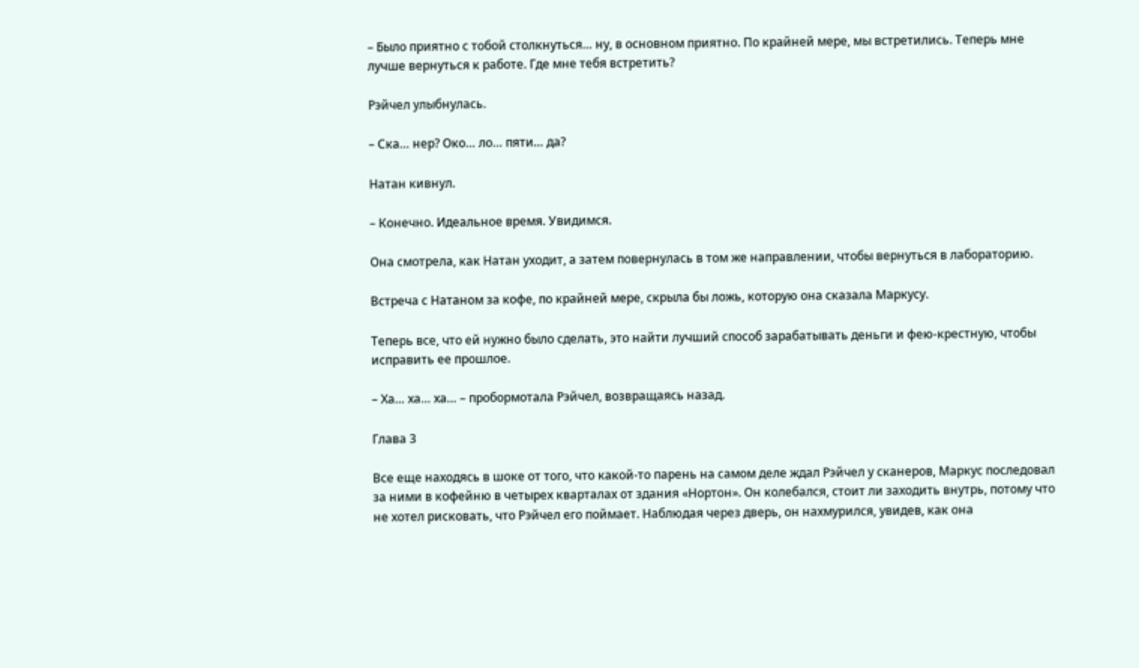– Было приятно с тобой столкнуться… ну, в основном приятно. По крайней мере, мы встретились. Теперь мне лучше вернуться к работе. Где мне тебя встретить?

Рэйчел улыбнулась.

– Ска… нер? Око… ло… пяти… да?

Натан кивнул.

– Конечно. Идеальное время. Увидимся.

Она смотрела, как Натан уходит, а затем повернулась в том же направлении, чтобы вернуться в лабораторию.

Встреча с Натаном за кофе, по крайней мере, скрыла бы ложь, которую она сказала Маркусу.

Теперь все, что ей нужно было сделать, это найти лучший способ зарабатывать деньги и фею-крестную, чтобы исправить ее прошлое.

– Ха… ха… ха… – пробормотала Рэйчел, возвращаясь назад.

Глава 3

Все еще находясь в шоке от того, что какой-то парень на самом деле ждал Рэйчел у сканеров, Маркус последовал за ними в кофейню в четырех кварталах от здания «Нортон». Он колебался, стоит ли заходить внутрь, потому что не хотел рисковать, что Рэйчел его поймает. Наблюдая через дверь, он нахмурился, увидев, как она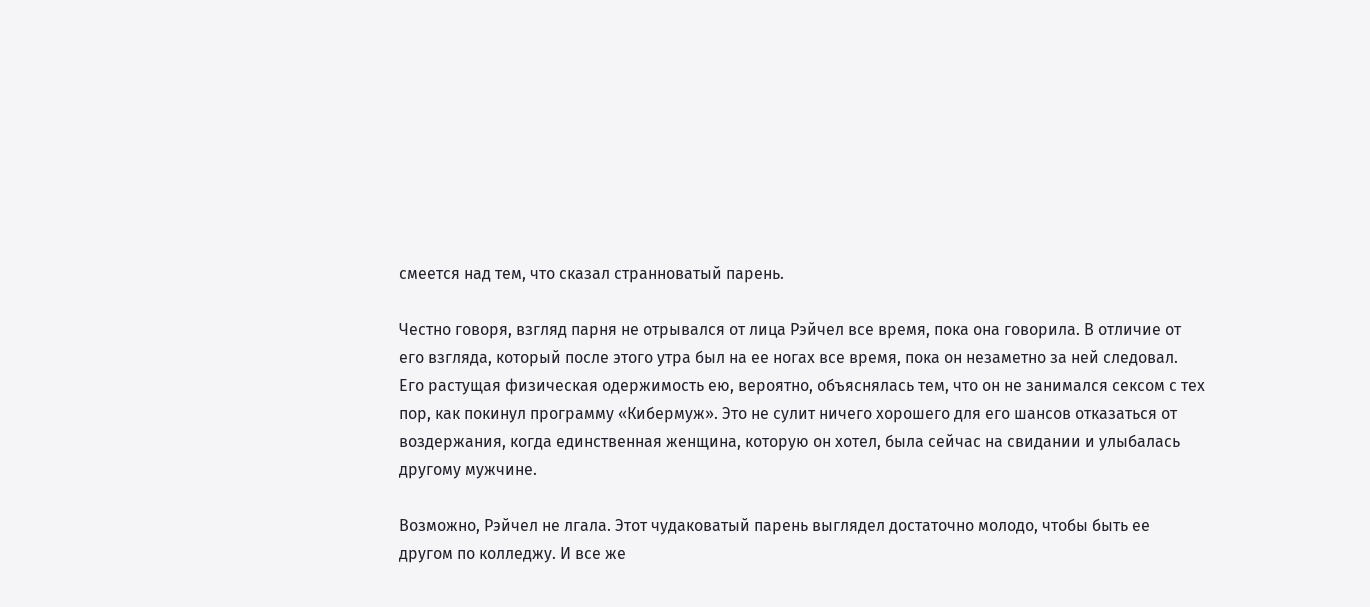смеется над тем, что сказал странноватый парень.

Честно говоря, взгляд парня не отрывался от лица Рэйчел все время, пока она говорила. В отличие от его взгляда, который после этого утра был на ее ногах все время, пока он незаметно за ней следовал. Его растущая физическая одержимость ею, вероятно, объяснялась тем, что он не занимался сексом с тех пор, как покинул программу «Кибермуж». Это не сулит ничего хорошего для его шансов отказаться от воздержания, когда единственная женщина, которую он хотел, была сейчас на свидании и улыбалась другому мужчине.

Возможно, Рэйчел не лгала. Этот чудаковатый парень выглядел достаточно молодо, чтобы быть ее другом по колледжу. И все же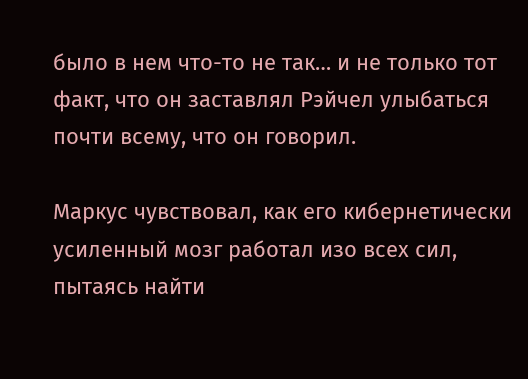было в нем что-то не так… и не только тот факт, что он заставлял Рэйчел улыбаться почти всему, что он говорил.

Маркус чувствовал, как его кибернетически усиленный мозг работал изо всех сил, пытаясь найти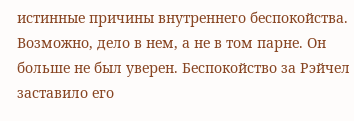истинные причины внутреннего беспокойства. Возможно, дело в нем, а не в том парне. Он больше не был уверен. Беспокойство за Рэйчел заставило его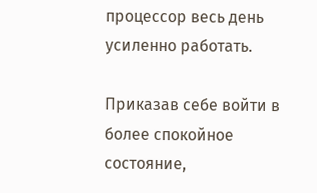процессор весь день усиленно работать.

Приказав себе войти в более спокойное состояние,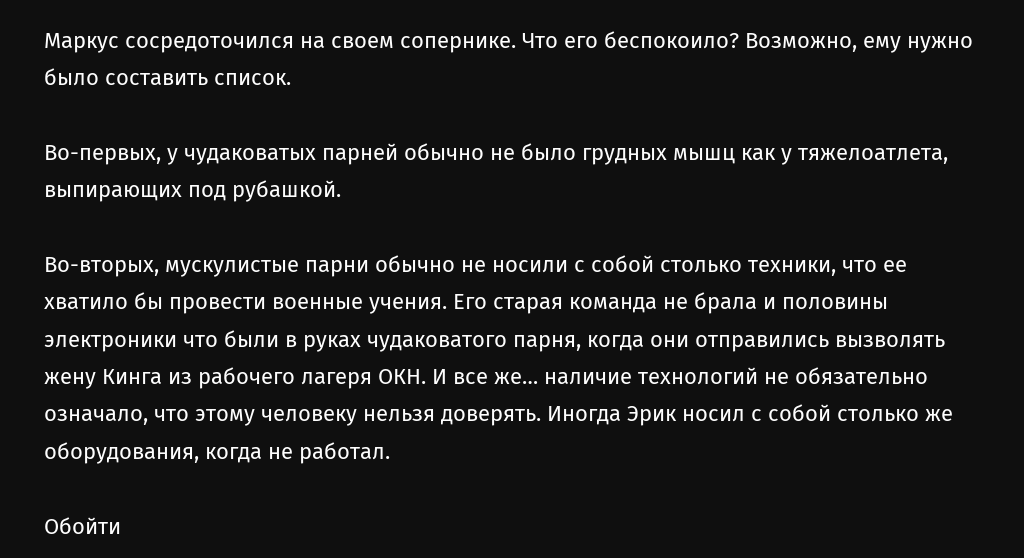Маркус сосредоточился на своем сопернике. Что его беспокоило? Возможно, ему нужно было составить список.

Во-первых, у чудаковатых парней обычно не было грудных мышц как у тяжелоатлета, выпирающих под рубашкой.

Во-вторых, мускулистые парни обычно не носили с собой столько техники, что ее хватило бы провести военные учения. Его старая команда не брала и половины электроники что были в руках чудаковатого парня, когда они отправились вызволять жену Кинга из рабочего лагеря ОКН. И все же… наличие технологий не обязательно означало, что этому человеку нельзя доверять. Иногда Эрик носил с собой столько же оборудования, когда не работал.

Обойти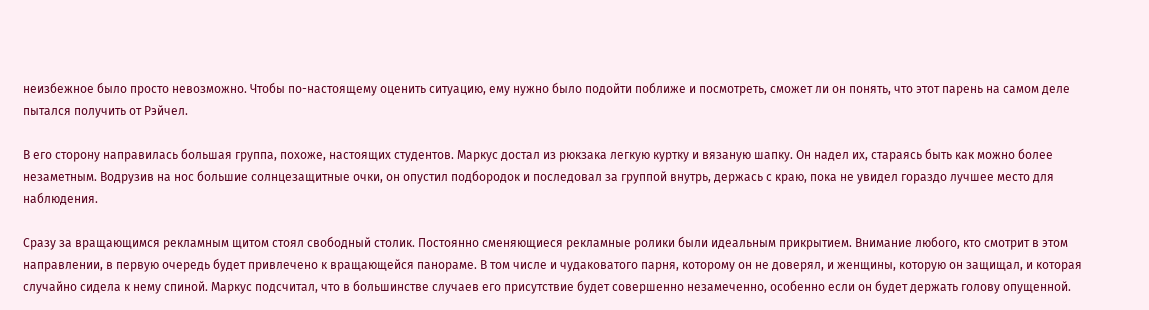неизбежное было просто невозможно. Чтобы по-настоящему оценить ситуацию, ему нужно было подойти поближе и посмотреть, сможет ли он понять, что этот парень на самом деле пытался получить от Рэйчел.

В его сторону направилась большая группа, похоже, настоящих студентов. Маркус достал из рюкзака легкую куртку и вязаную шапку. Он надел их, стараясь быть как можно более незаметным. Водрузив на нос большие солнцезащитные очки, он опустил подбородок и последовал за группой внутрь, держась с краю, пока не увидел гораздо лучшее место для наблюдения.

Сразу за вращающимся рекламным щитом стоял свободный столик. Постоянно сменяющиеся рекламные ролики были идеальным прикрытием. Внимание любого, кто смотрит в этом направлении, в первую очередь будет привлечено к вращающейся панораме. В том числе и чудаковатого парня, которому он не доверял, и женщины, которую он защищал, и которая случайно сидела к нему спиной. Маркус подсчитал, что в большинстве случаев его присутствие будет совершенно незамеченно, особенно если он будет держать голову опущенной.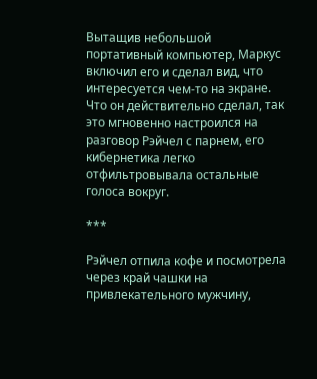Вытащив небольшой портативный компьютер, Маркус включил его и сделал вид, что интересуется чем-то на экране. Что он действительно сделал, так это мгновенно настроился на разговор Рэйчел с парнем, его кибернетика легко отфильтровывала остальные голоса вокруг.

***

Рэйчел отпила кофе и посмотрела через край чашки на привлекательного мужчину,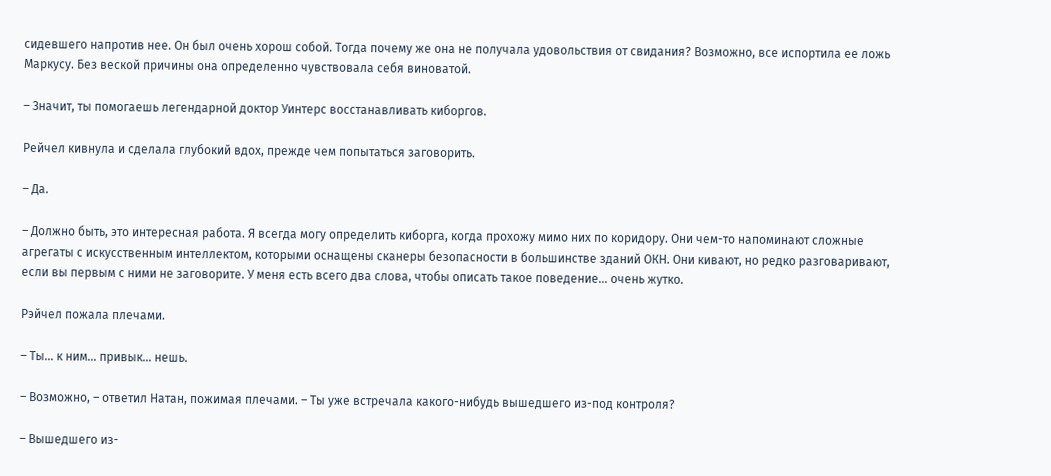сидевшего напротив нее. Он был очень хорош собой. Тогда почему же она не получала удовольствия от свидания? Возможно, все испортила ее ложь Маркусу. Без веской причины она определенно чувствовала себя виноватой.

– Значит, ты помогаешь легендарной доктор Уинтерс восстанавливать киборгов.

Рейчел кивнула и сделала глубокий вдох, прежде чем попытаться заговорить.

– Да.

– Должно быть, это интересная работа. Я всегда могу определить киборга, когда прохожу мимо них по коридору. Они чем-то напоминают сложные агрегаты с искусственным интеллектом, которыми оснащены сканеры безопасности в большинстве зданий ОКН. Они кивают, но редко разговаривают, если вы первым с ними не заговорите. У меня есть всего два слова, чтобы описать такое поведение… очень жутко.

Рэйчел пожала плечами.

– Ты… к ним… привык… нешь.

– Возможно, – ответил Натан, пожимая плечами. – Ты уже встречала какого-нибудь вышедшего из-под контроля?

– Вышедшего из-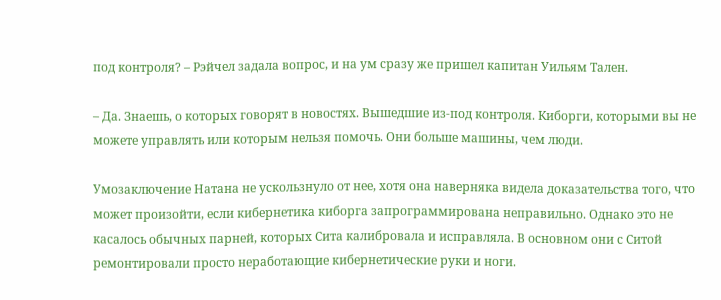под контроля? – Рэйчел задала вопрос, и на ум сразу же пришел капитан Уильям Тален.

– Да. Знаешь, о которых говорят в новостях. Вышедшие из-под контроля. Киборги, которыми вы не можете управлять или которым нельзя помочь. Они больше машины, чем люди.

Умозаключение Натана не ускользнуло от нее, хотя она наверняка видела доказательства того, что может произойти, если кибернетика киборга запрограммирована неправильно. Однако это не касалось обычных парней, которых Сита калибровала и исправляла. В основном они с Ситой ремонтировали просто неработающие кибернетические руки и ноги.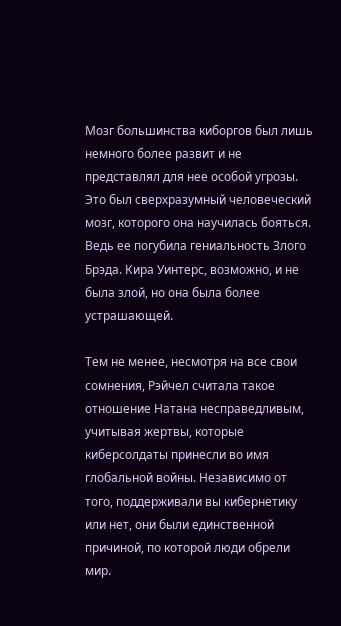Мозг большинства киборгов был лишь немного более развит и не представлял для нее особой угрозы. Это был сверхразумный человеческий мозг, которого она научилась бояться. Ведь ее погубила гениальность Злого Брэда. Кира Уинтерс, возможно, и не была злой, но она была более устрашающей.

Тем не менее, несмотря на все свои сомнения, Рэйчел считала такое отношение Натана несправедливым, учитывая жертвы, которые киберсолдаты принесли во имя глобальной войны. Независимо от того, поддерживали вы кибернетику или нет, они были единственной причиной, по которой люди обрели мир.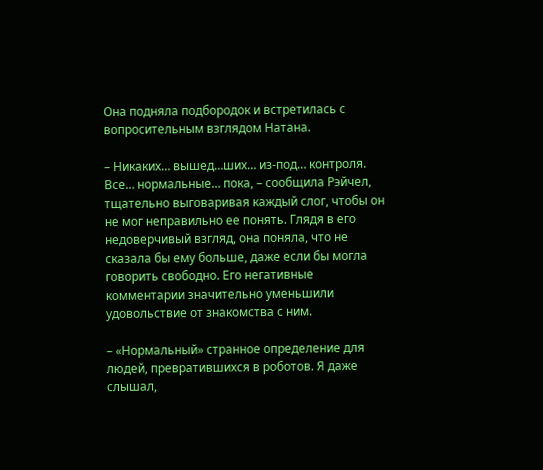Она подняла подбородок и встретилась с вопросительным взглядом Натана.

– Никаких… вышед…ших… из-под… контроля. Все… нормальные… пока, – сообщила Рэйчел, тщательно выговаривая каждый слог, чтобы он не мог неправильно ее понять. Глядя в его недоверчивый взгляд, она поняла, что не сказала бы ему больше, даже если бы могла говорить свободно. Его негативные комментарии значительно уменьшили удовольствие от знакомства с ним.

– «Нормальный» странное определение для людей, превратившихся в роботов. Я даже слышал,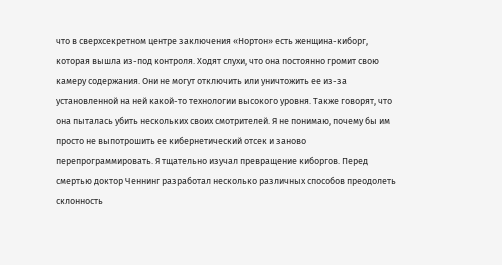что в сверхсекретном центре заключения «Нортон» есть женщина-киборг, которая вышла из-под контроля. Ходят слухи, что она постоянно громит свою камеру содержания. Они не могут отключить или уничтожить ее из-за установленной на ней какой-то технологии высокого уровня. Также говорят, что она пыталась убить нескольких своих смотрителей. Я не понимаю, почему бы им просто не выпотрошить ее кибернетический отсек и заново перепрограммировать. Я тщательно изучал превращение киборгов. Перед смертью доктор Ченнинг разработал несколько различных способов преодолеть склонность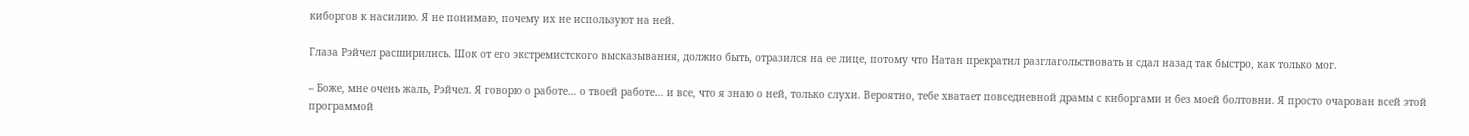киборгов к насилию. Я не понимаю, почему их не используют на ней.

Глаза Рэйчел расширились. Шок от его экстремистского высказывания, должно быть, отразился на ее лице, потому что Натан прекратил разглагольствовать и сдал назад так быстро, как только мог.

– Боже, мне очень жаль, Рэйчел. Я говорю о работе… о твоей работе… и все, что я знаю о ней, только слухи. Вероятно, тебе хватает повседневной драмы с киборгами и без моей болтовни. Я просто очарован всей этой программой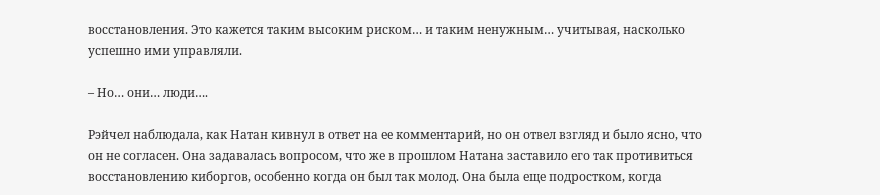восстановления. Это кажется таким высоким риском… и таким ненужным… учитывая, насколько успешно ими управляли.

– Но… они… люди….

Рэйчел наблюдала, как Натан кивнул в ответ на ее комментарий, но он отвел взгляд и было ясно, что он не согласен. Она задавалась вопросом, что же в прошлом Натана заставило его так противиться восстановлению киборгов, особенно когда он был так молод. Она была еще подростком, когда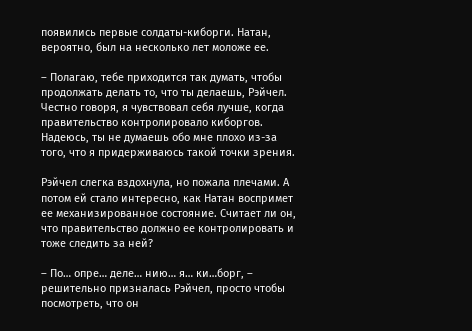появились первые солдаты-киборги. Натан, вероятно, был на несколько лет моложе ее.

– Полагаю, тебе приходится так думать, чтобы продолжать делать то, что ты делаешь, Рэйчел. Честно говоря, я чувствовал себя лучше, когда правительство контролировало киборгов. Надеюсь, ты не думаешь обо мне плохо из-за того, что я придерживаюсь такой точки зрения.

Рэйчел слегка вздохнула, но пожала плечами. А потом ей стало интересно, как Натан воспримет ее механизированное состояние. Считает ли он, что правительство должно ее контролировать и тоже следить за ней?

– По… опре… деле… нию… я… ки…борг, – решительно призналась Рэйчел, просто чтобы посмотреть, что он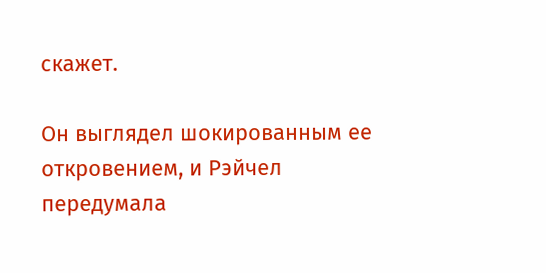скажет.

Он выглядел шокированным ее откровением, и Рэйчел передумала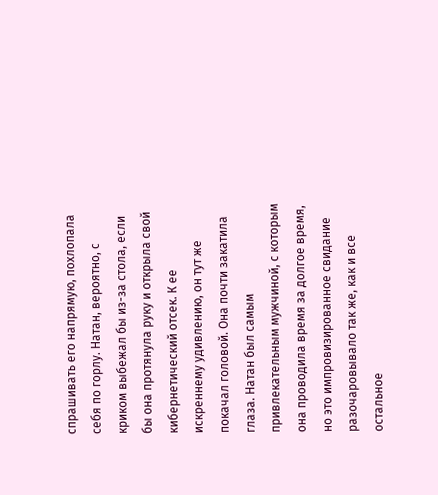спрашивать его напрямую, похлопала себя по горлу. Натан, вероятно, с криком выбежал бы из-за стола, если бы она протянула руку и открыла свой кибернетический отсек. К ее искреннему удивлению, он тут же покачал головой. Она почти закатила глаза. Натан был самым привлекательным мужчиной, с которым она проводила время за долгое время, но это импровизированное свидание разочаровывало так же, как и все остальное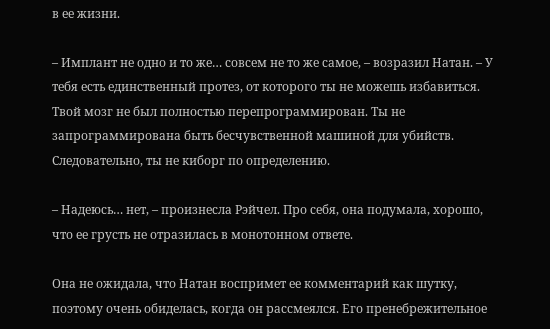в ее жизни.

– Имплант не одно и то же… совсем не то же самое, – возразил Натан. – У тебя есть единственный протез, от которого ты не можешь избавиться. Твой мозг не был полностью перепрограммирован. Ты не запрограммирована быть бесчувственной машиной для убийств. Следовательно, ты не киборг по определению.

– Надеюсь… нет, – произнесла Рэйчел. Про себя, она подумала, хорошо, что ее грусть не отразилась в монотонном ответе.

Она не ожидала, что Натан воспримет ее комментарий как шутку, поэтому очень обиделась, когда он рассмеялся. Его пренебрежительное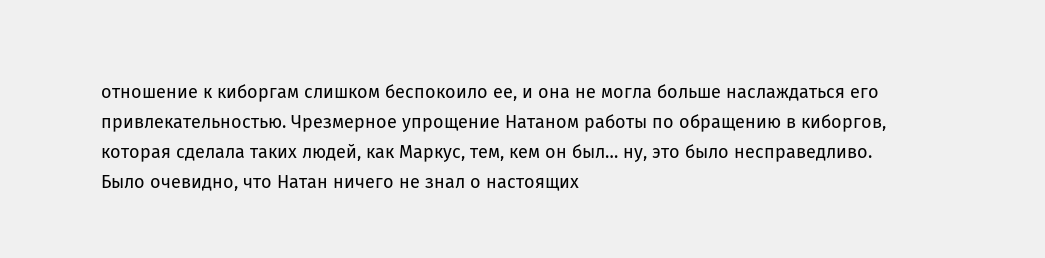отношение к киборгам слишком беспокоило ее, и она не могла больше наслаждаться его привлекательностью. Чрезмерное упрощение Натаном работы по обращению в киборгов, которая сделала таких людей, как Маркус, тем, кем он был… ну, это было несправедливо. Было очевидно, что Натан ничего не знал о настоящих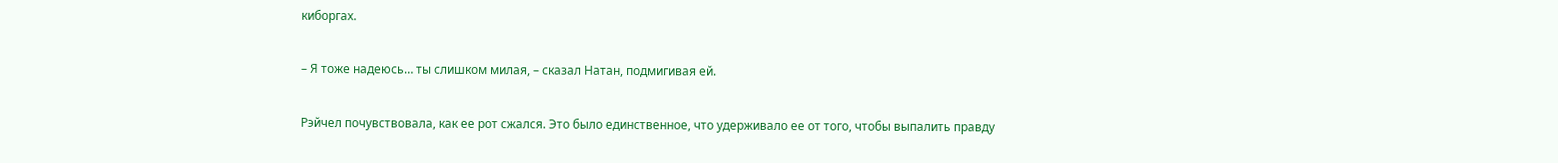киборгах.

– Я тоже надеюсь… ты слишком милая, – сказал Натан, подмигивая ей.

Рэйчел почувствовала, как ее рот сжался. Это было единственное, что удерживало ее от того, чтобы выпалить правду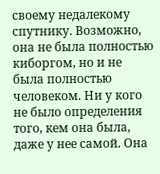своему недалекому спутнику. Возможно, она не была полностью киборгом, но и не была полностью человеком. Ни у кого не было определения того, кем она была, даже у нее самой. Она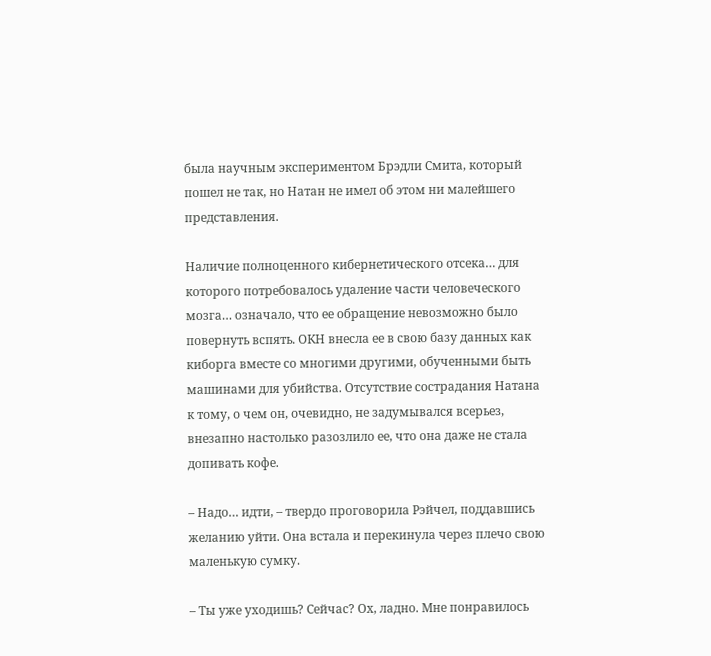была научным экспериментом Брэдли Смита, который пошел не так, но Натан не имел об этом ни малейшего представления.

Наличие полноценного кибернетического отсека… для которого потребовалось удаление части человеческого мозга… означало, что ее обращение невозможно было повернуть вспять. ОКН внесла ее в свою базу данных как киборга вместе со многими другими, обученными быть машинами для убийства. Отсутствие сострадания Натана к тому, о чем он, очевидно, не задумывался всерьез, внезапно настолько разозлило ее, что она даже не стала допивать кофе.

– Надо… идти, – твердо проговорила Рэйчел, поддавшись желанию уйти. Она встала и перекинула через плечо свою маленькую сумку.

– Ты уже уходишь? Сейчас? Ох, ладно. Мне понравилось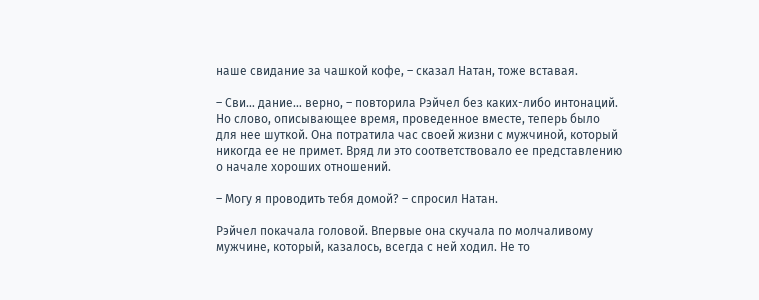наше свидание за чашкой кофе, – сказал Натан, тоже вставая.

– Сви… дание… верно, – повторила Рэйчел без каких-либо интонаций. Но слово, описывающее время, проведенное вместе, теперь было для нее шуткой. Она потратила час своей жизни с мужчиной, который никогда ее не примет. Вряд ли это соответствовало ее представлению о начале хороших отношений.

– Могу я проводить тебя домой? – спросил Натан.

Рэйчел покачала головой. Впервые она скучала по молчаливому мужчине, который, казалось, всегда с ней ходил. Не то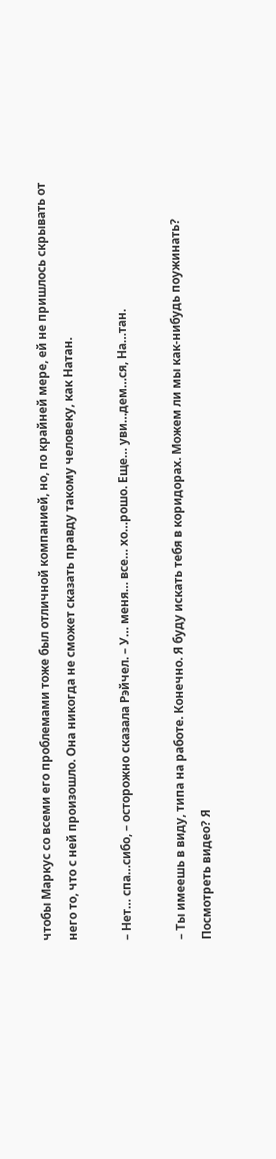чтобы Маркус со всеми его проблемами тоже был отличной компанией, но, по крайней мере, ей не пришлось скрывать от него то, что с ней произошло. Она никогда не сможет сказать правду такому человеку, как Натан.

– Нет… спа…сибо, – осторожно сказала Рэйчел. – У… меня… все… хо…рошо. Еще… уви…дем…ся, На…тан.

– Ты имеешь в виду, типа на работе. Конечно. Я буду искать тебя в коридорах. Можем ли мы как-нибудь поужинать? Посмотреть видео? Я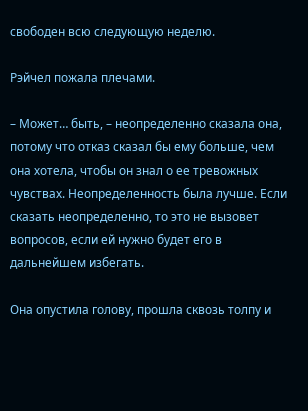свободен всю следующую неделю.

Рэйчел пожала плечами.

– Может… быть, – неопределенно сказала она, потому что отказ сказал бы ему больше, чем она хотела, чтобы он знал о ее тревожных чувствах. Неопределенность была лучше. Если сказать неопределенно, то это не вызовет вопросов, если ей нужно будет его в дальнейшем избегать.

Она опустила голову, прошла сквозь толпу и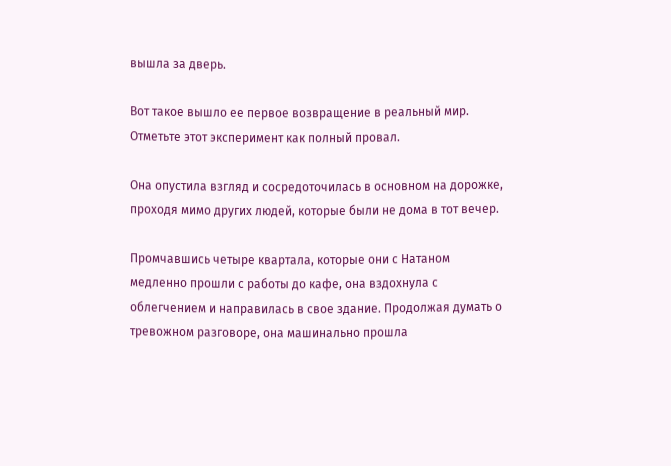вышла за дверь.

Вот такое вышло ее первое возвращение в реальный мир. Отметьте этот эксперимент как полный провал.

Она опустила взгляд и сосредоточилась в основном на дорожке, проходя мимо других людей, которые были не дома в тот вечер.

Промчавшись четыре квартала, которые они с Натаном медленно прошли с работы до кафе, она вздохнула с облегчением и направилась в свое здание. Продолжая думать о тревожном разговоре, она машинально прошла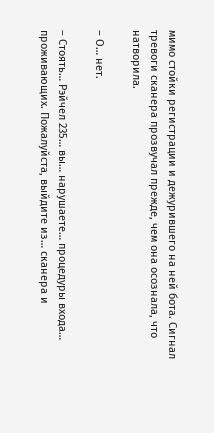мимо стойки регистрации и дежурившего на ней бота. Сигнал тревоги сканера прозвучал прежде, чем она осознала, что натворила.

– О… нет.

– Стоять… Рэйчел 235… вы… нарушаете… процедуры входа… проживающих. Пожалуйста, выйдите из… сканера и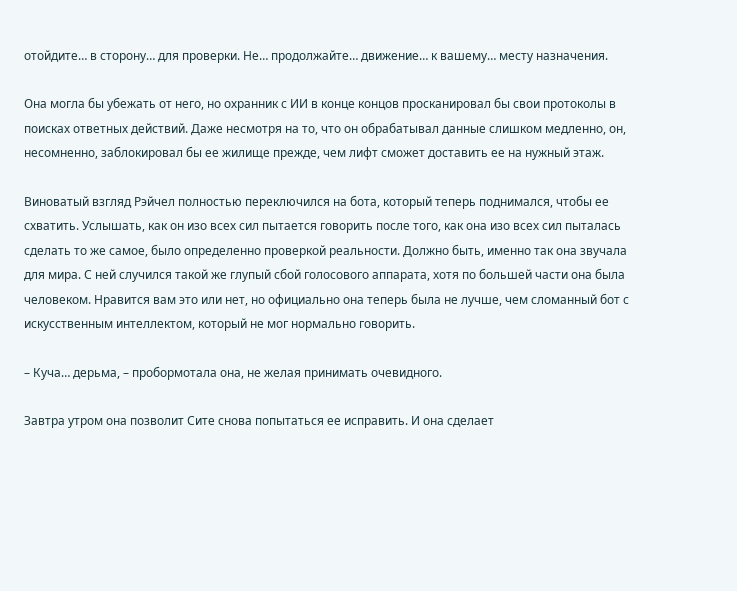отойдите… в сторону… для проверки. Не… продолжайте… движение… к вашему… месту назначения.

Она могла бы убежать от него, но охранник с ИИ в конце концов просканировал бы свои протоколы в поисках ответных действий. Даже несмотря на то, что он обрабатывал данные слишком медленно, он, несомненно, заблокировал бы ее жилище прежде, чем лифт сможет доставить ее на нужный этаж.

Виноватый взгляд Рэйчел полностью переключился на бота, который теперь поднимался, чтобы ее схватить. Услышать, как он изо всех сил пытается говорить после того, как она изо всех сил пыталась сделать то же самое, было определенно проверкой реальности. Должно быть, именно так она звучала для мира. С ней случился такой же глупый сбой голосового аппарата, хотя по большей части она была человеком. Нравится вам это или нет, но официально она теперь была не лучше, чем сломанный бот с искусственным интеллектом, который не мог нормально говорить.

– Куча… дерьма, – пробормотала она, не желая принимать очевидного.

Завтра утром она позволит Сите снова попытаться ее исправить. И она сделает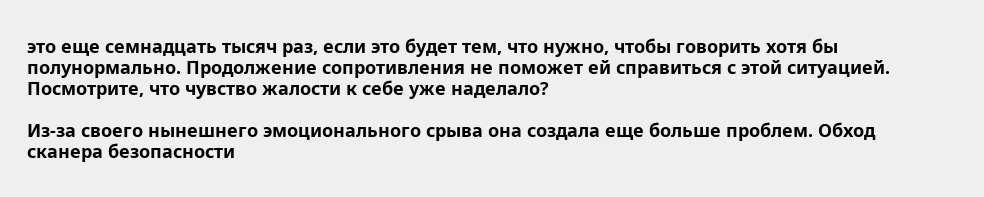это еще семнадцать тысяч раз, если это будет тем, что нужно, чтобы говорить хотя бы полунормально. Продолжение сопротивления не поможет ей справиться с этой ситуацией. Посмотрите, что чувство жалости к себе уже наделало?

Из-за своего нынешнего эмоционального срыва она создала еще больше проблем. Обход сканера безопасности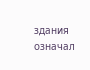здания означал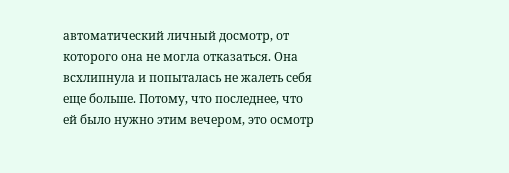автоматический личный досмотр, от которого она не могла отказаться. Она всхлипнула и попыталась не жалеть себя еще больше. Потому, что последнее, что ей было нужно этим вечером, это осмотр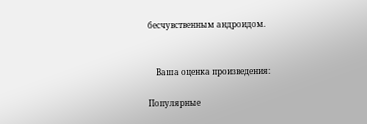бесчувственным андроидом.


    Ваша оценка произведения:

Популярные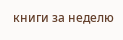книги за неделю